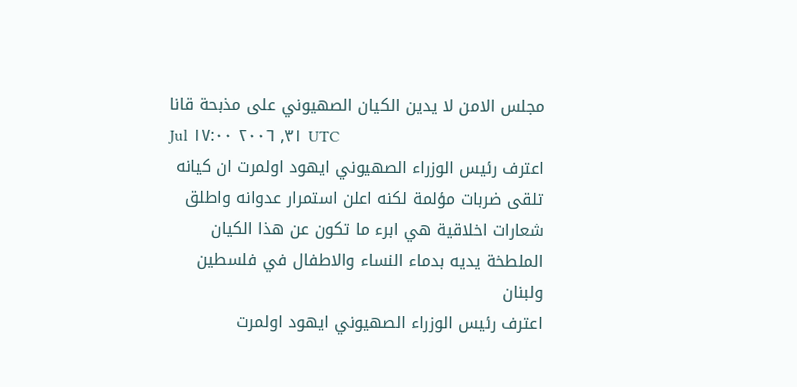مجلس الامن لا يدين الكيان الصهيوني على مذبحة قانا
Jul ٣١, ٢٠٠٦ ١٧:٠٠ UTC
اعترف رئيس الوزراء الصهيوني ايهود اولمرت ان كيانه تلقى ضربات مؤلمة لكنه اعلن استمرار عدوانه واطلق شعارات اخلاقية هي ابرء ما تكون عن هذا الكيان الملطخة يديه بدماء النساء والاطفال في فلسطين ولبنان
اعترف رئيس الوزراء الصهيوني ايهود اولمرت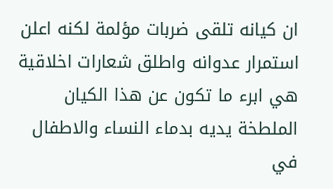ان كيانه تلقى ضربات مؤلمة لكنه اعلن استمرار عدوانه واطلق شعارات اخلاقية هي ابرء ما تكون عن هذا الكيان الملطخة يديه بدماء النساء والاطفال في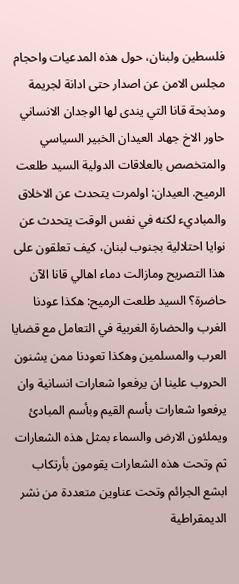فلسطين ولبنان، حول هذه المدعيات واحجام مجلس الامن عن اصدار حتى ادانة لجريمة ومذبحة قانا التي يندى لها الوجدان الانساني حاور الاخ جهاد العيدان الخبير السياسي والمتخصص بالعلاقات الدولية السيد طلعت الرميح. العيدان: اولمرت يتحدث عن الاخلاق والمباديء لكنه في نفس الوقت يتحدث عن نوايا احتلالية بجنوب لبنان، كيف تعلقون على هذا التصريح ومازالت دماء اهالي قانا الآن حاضرة؟ السيد طلعت الرميح: هكذا عودنا الغرب والحضارة الغربية في التعامل مع قضايا العرب والمسلمين وهكذا تعودنا ممن يشنون الحروب علينا ان يرفعوا شعارات انسانية وان يرفعوا شعارات بأسم القيم وبأسم المبادئ ويملئون الارض والسماء بمثل هذه الشعارات ثم وتحت هذه الشعارات يقومون بأرتكاب ابشع الجرائم وتحت عناوين متعددة من نشر الديمقراطية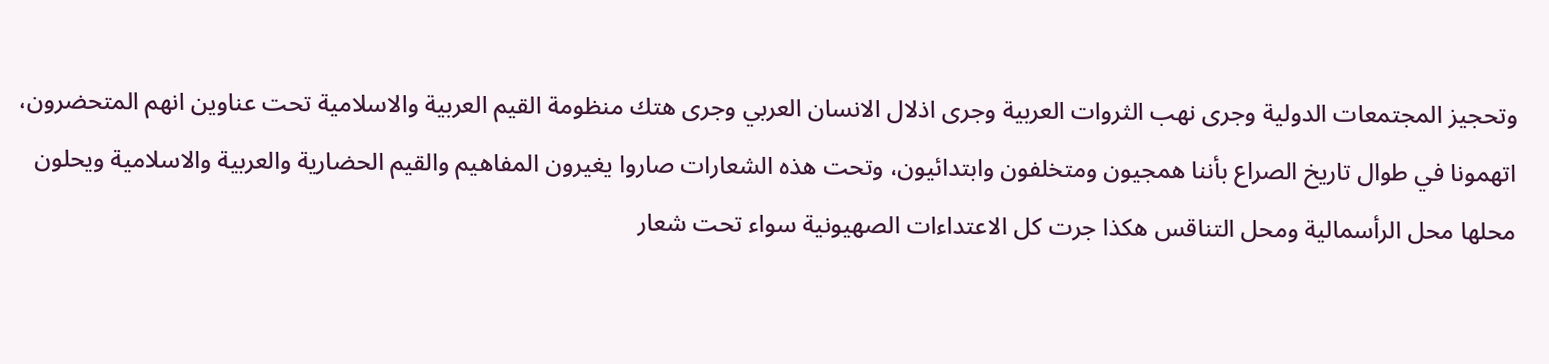وتحجيز المجتمعات الدولية وجرى نهب الثروات العربية وجرى اذلال الانسان العربي وجرى هتك منظومة القيم العربية والاسلامية تحت عناوين انهم المتحضرون، اتهمونا في طوال تاريخ الصراع بأننا همجيون ومتخلفون وابتدائيون، وتحت هذه الشعارات صاروا يغيرون المفاهيم والقيم الحضارية والعربية والاسلامية ويحلون محلها محل الرأسمالية ومحل التناقس هكذا جرت كل الاعتداءات الصهيونية سواء تحت شعار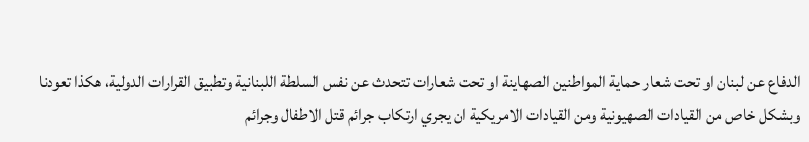الدفاع عن لبنان او تحت شعار حماية المواطنين الصهاينة او تحت شعارات تتحدث عن نفس السلطة اللبنانية وتطبيق القرارات الدولية، هكذا تعودنا وبشكل خاص من القيادات الصهيونية ومن القيادات الامريكية ان يجري ارتكاب جرائم قتل الاطفال وجرائم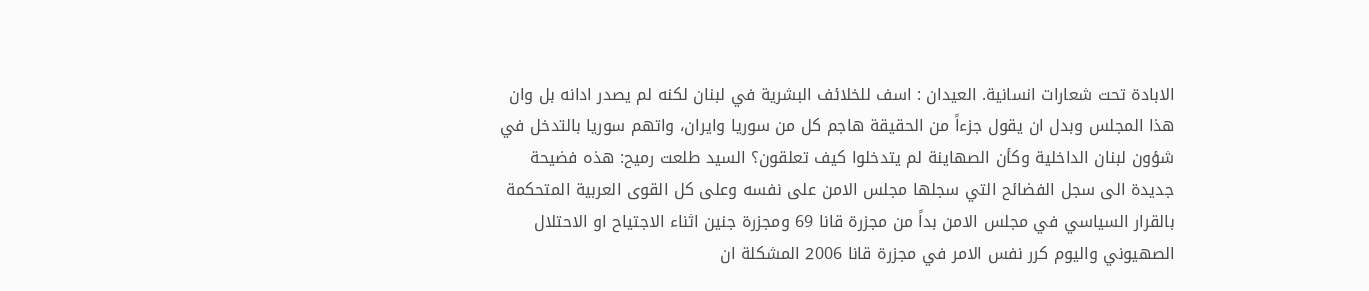الابادة تحت شعارات انسانية. العيدان : اسف للخلائف البشرية في لبنان لكنه لم يصدر ادانه بل وان هذا المجلس وبدل ان يقول جزءاً من الحقيقة هاجم كل من سوريا وايران، واتهم سوريا بالتدخل في شؤون لبنان الداخلية وكأن الصهاينة لم يتدخلوا كيف تعلقون؟ السيد طلعت رميح: هذه فضيحة جديدة الى سجل الفضائح التي سجلها مجلس الامن على نفسه وعلى كل القوى العربية المتحكمة بالقرار السياسي في مجلس الامن بداً من مجزرة قانا 69 ومجزرة جنين اثناء الاجتياح او الاحتلال الصهيوني واليوم كرر نفس الامر في مجزرة قانا 2006 المشكلة ان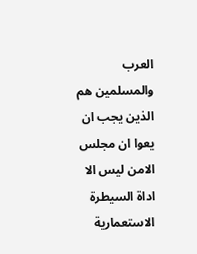العرب والمسلمين هم الذين يجب ان يعوا ان مجلس الامن ليس الا اداة السيطرة الاستعمارية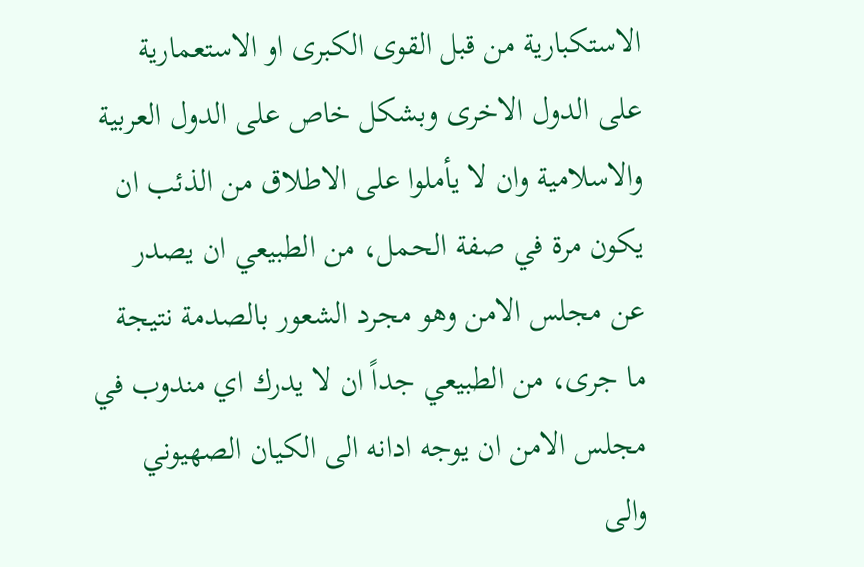الاستكبارية من قبل القوى الكبرى او الاستعمارية على الدول الاخرى وبشكل خاص على الدول العربية والاسلامية وان لا يأملوا على الاطلاق من الذئب ان يكون مرة في صفة الحمل، من الطبيعي ان يصدر عن مجلس الامن وهو مجرد الشعور بالصدمة نتيجة ما جرى، من الطبيعي جداً ان لا يدرك اي مندوب في مجلس الامن ان يوجه ادانه الى الكيان الصهيوني والى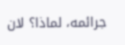جرائمه، لماذا؟ لان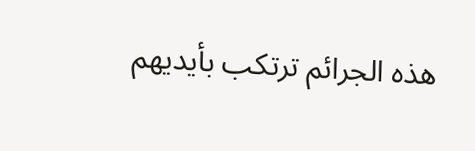هذه الجرائم ترتكب بأيديهم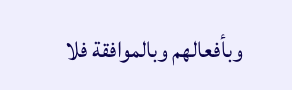وبأفعالهم وبالموافقة فلا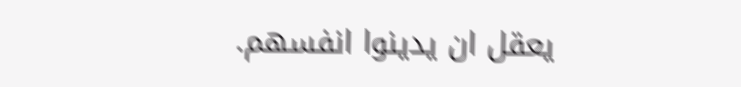يعقل ان يدينوا انفسهم.